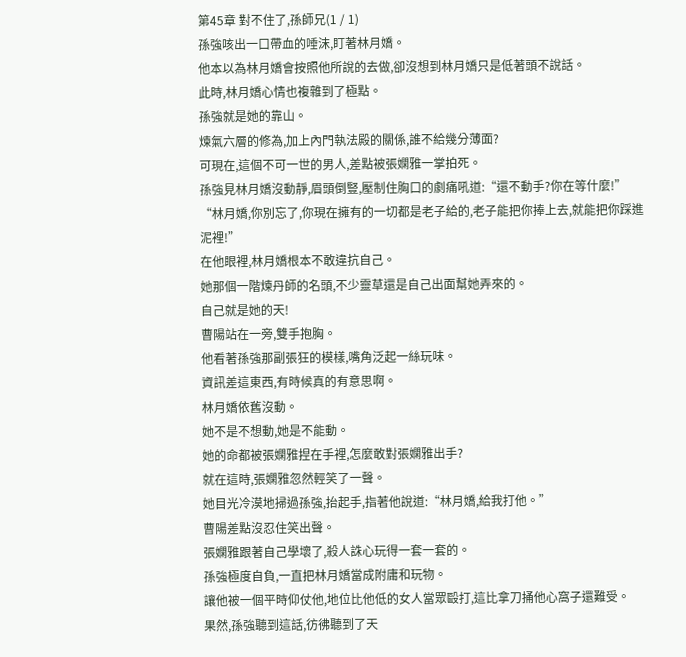第45章 對不住了,孫師兄(1 / 1)
孫強咳出一口帶血的唾沫,盯著林月嬌。
他本以為林月嬌會按照他所說的去做,卻沒想到林月嬌只是低著頭不說話。
此時,林月嬌心情也複雜到了極點。
孫強就是她的靠山。
煉氣六層的修為,加上內門執法殿的關係,誰不給幾分薄面?
可現在,這個不可一世的男人,差點被張嫻雅一掌拍死。
孫強見林月嬌沒動靜,眉頭倒豎,壓制住胸口的劇痛吼道:“還不動手?你在等什麼!”
“林月嬌,你別忘了,你現在擁有的一切都是老子給的,老子能把你捧上去,就能把你踩進泥裡!”
在他眼裡,林月嬌根本不敢違抗自己。
她那個一階煉丹師的名頭,不少靈草還是自己出面幫她弄來的。
自己就是她的天!
曹陽站在一旁,雙手抱胸。
他看著孫強那副張狂的模樣,嘴角泛起一絲玩味。
資訊差這東西,有時候真的有意思啊。
林月嬌依舊沒動。
她不是不想動,她是不能動。
她的命都被張嫻雅捏在手裡,怎麼敢對張嫻雅出手?
就在這時,張嫻雅忽然輕笑了一聲。
她目光冷漠地掃過孫強,抬起手,指著他說道:“林月嬌,給我打他。”
曹陽差點沒忍住笑出聲。
張嫻雅跟著自己學壞了,殺人誅心玩得一套一套的。
孫強極度自負,一直把林月嬌當成附庸和玩物。
讓他被一個平時仰仗他,地位比他低的女人當眾毆打,這比拿刀捅他心窩子還難受。
果然,孫強聽到這話,彷彿聽到了天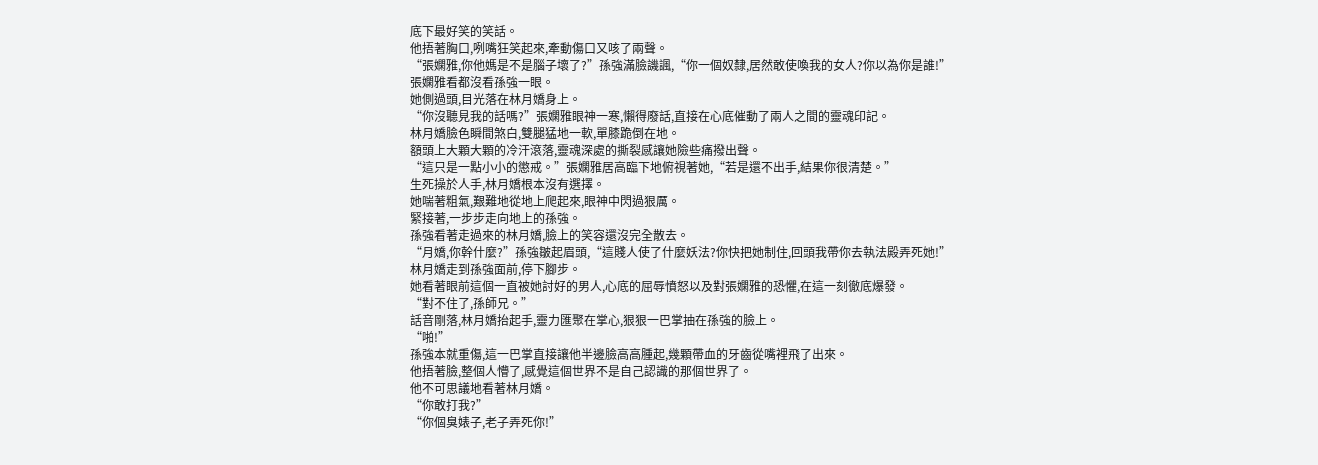底下最好笑的笑話。
他捂著胸口,咧嘴狂笑起來,牽動傷口又咳了兩聲。
“張嫻雅,你他媽是不是腦子壞了?”孫強滿臉譏諷,“你一個奴隸,居然敢使喚我的女人?你以為你是誰!”
張嫻雅看都沒看孫強一眼。
她側過頭,目光落在林月嬌身上。
“你沒聽見我的話嗎?”張嫻雅眼神一寒,懶得廢話,直接在心底催動了兩人之間的靈魂印記。
林月嬌臉色瞬間煞白,雙腿猛地一軟,單膝跪倒在地。
額頭上大顆大顆的冷汗滾落,靈魂深處的撕裂感讓她險些痛撥出聲。
“這只是一點小小的懲戒。”張嫻雅居高臨下地俯視著她,“若是還不出手,結果你很清楚。”
生死操於人手,林月嬌根本沒有選擇。
她喘著粗氣,艱難地從地上爬起來,眼神中閃過狠厲。
緊接著,一步步走向地上的孫強。
孫強看著走過來的林月嬌,臉上的笑容還沒完全散去。
“月嬌,你幹什麼?”孫強皺起眉頭,“這賤人使了什麼妖法?你快把她制住,回頭我帶你去執法殿弄死她!”
林月嬌走到孫強面前,停下腳步。
她看著眼前這個一直被她討好的男人,心底的屈辱憤怒以及對張嫻雅的恐懼,在這一刻徹底爆發。
“對不住了,孫師兄。”
話音剛落,林月嬌抬起手,靈力匯聚在掌心,狠狠一巴掌抽在孫強的臉上。
“啪!”
孫強本就重傷,這一巴掌直接讓他半邊臉高高腫起,幾顆帶血的牙齒從嘴裡飛了出來。
他捂著臉,整個人懵了,感覺這個世界不是自己認識的那個世界了。
他不可思議地看著林月嬌。
“你敢打我?”
“你個臭婊子,老子弄死你!”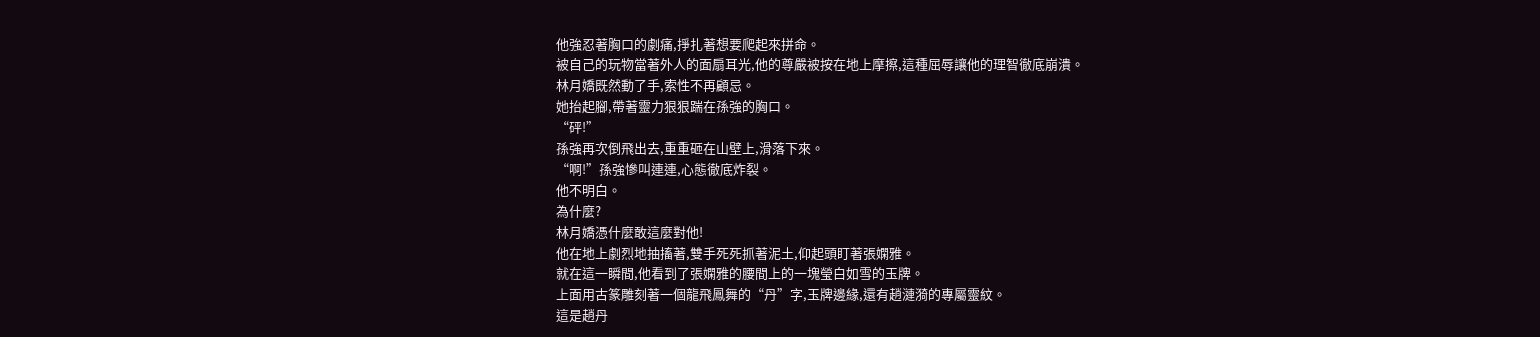他強忍著胸口的劇痛,掙扎著想要爬起來拼命。
被自己的玩物當著外人的面扇耳光,他的尊嚴被按在地上摩擦,這種屈辱讓他的理智徹底崩潰。
林月嬌既然動了手,索性不再顧忌。
她抬起腳,帶著靈力狠狠踹在孫強的胸口。
“砰!”
孫強再次倒飛出去,重重砸在山壁上,滑落下來。
“啊!”孫強慘叫連連,心態徹底炸裂。
他不明白。
為什麼?
林月嬌憑什麼敢這麼對他!
他在地上劇烈地抽搐著,雙手死死抓著泥土,仰起頭盯著張嫻雅。
就在這一瞬間,他看到了張嫻雅的腰間上的一塊瑩白如雪的玉牌。
上面用古篆雕刻著一個龍飛鳳舞的“丹”字,玉牌邊緣,還有趙漣漪的專屬靈紋。
這是趙丹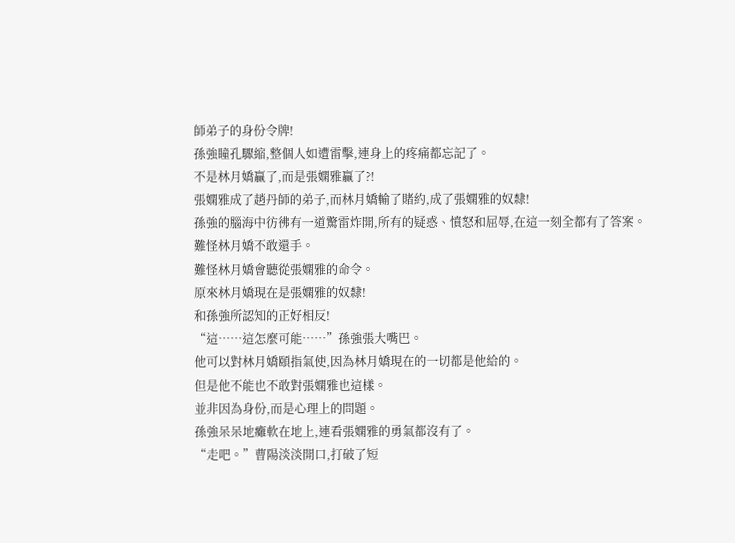師弟子的身份令牌!
孫強瞳孔驟縮,整個人如遭雷擊,連身上的疼痛都忘記了。
不是林月嬌贏了,而是張嫻雅贏了?!
張嫻雅成了趙丹師的弟子,而林月嬌輸了賭約,成了張嫻雅的奴隸!
孫強的腦海中彷彿有一道驚雷炸開,所有的疑惑、憤怒和屈辱,在這一刻全都有了答案。
難怪林月嬌不敢還手。
難怪林月嬌會聽從張嫻雅的命令。
原來林月嬌現在是張嫻雅的奴隸!
和孫強所認知的正好相反!
“這……這怎麼可能……”孫強張大嘴巴。
他可以對林月嬌頤指氣使,因為林月嬌現在的一切都是他給的。
但是他不能也不敢對張嫻雅也這樣。
並非因為身份,而是心理上的問題。
孫強呆呆地癱軟在地上,連看張嫻雅的勇氣都沒有了。
“走吧。”曹陽淡淡開口,打破了短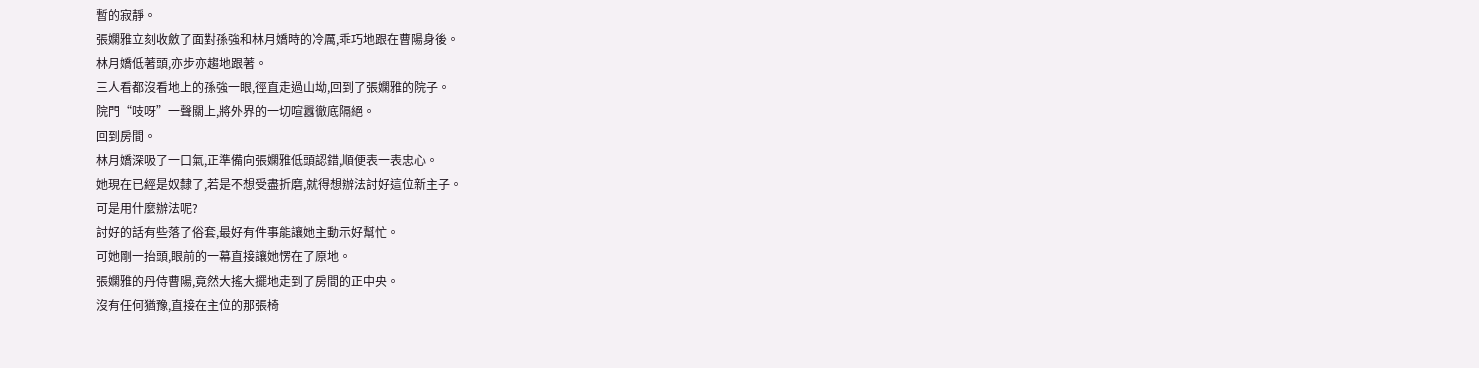暫的寂靜。
張嫻雅立刻收斂了面對孫強和林月嬌時的冷厲,乖巧地跟在曹陽身後。
林月嬌低著頭,亦步亦趨地跟著。
三人看都沒看地上的孫強一眼,徑直走過山坳,回到了張嫻雅的院子。
院門“吱呀”一聲關上,將外界的一切喧囂徹底隔絕。
回到房間。
林月嬌深吸了一口氣,正準備向張嫻雅低頭認錯,順便表一表忠心。
她現在已經是奴隸了,若是不想受盡折磨,就得想辦法討好這位新主子。
可是用什麼辦法呢?
討好的話有些落了俗套,最好有件事能讓她主動示好幫忙。
可她剛一抬頭,眼前的一幕直接讓她愣在了原地。
張嫻雅的丹侍曹陽,竟然大搖大擺地走到了房間的正中央。
沒有任何猶豫,直接在主位的那張椅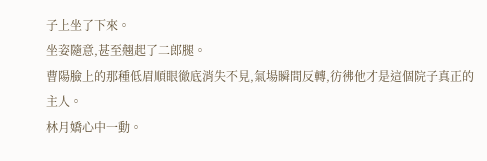子上坐了下來。
坐姿隨意,甚至翹起了二郎腿。
曹陽臉上的那種低眉順眼徹底消失不見,氣場瞬間反轉,彷彿他才是這個院子真正的主人。
林月嬌心中一動。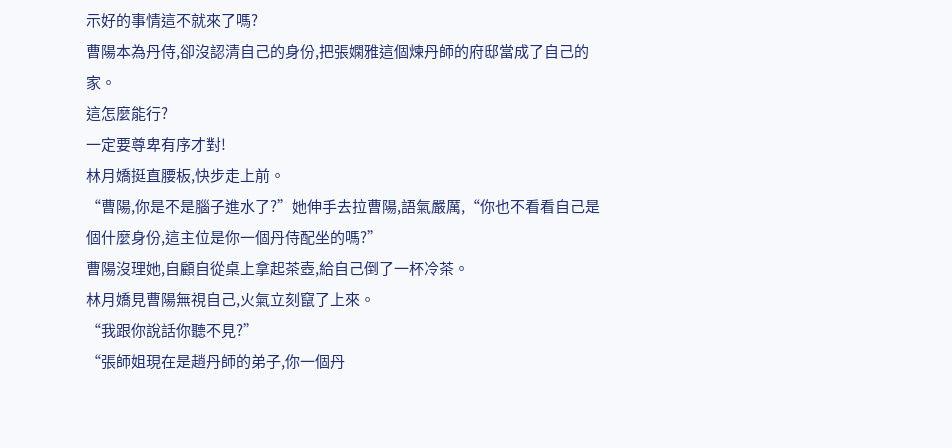示好的事情這不就來了嗎?
曹陽本為丹侍,卻沒認清自己的身份,把張嫻雅這個煉丹師的府邸當成了自己的家。
這怎麼能行?
一定要尊卑有序才對!
林月嬌挺直腰板,快步走上前。
“曹陽,你是不是腦子進水了?”她伸手去拉曹陽,語氣嚴厲,“你也不看看自己是個什麼身份,這主位是你一個丹侍配坐的嗎?”
曹陽沒理她,自顧自從桌上拿起茶壺,給自己倒了一杯冷茶。
林月嬌見曹陽無視自己,火氣立刻竄了上來。
“我跟你說話你聽不見?”
“張師姐現在是趙丹師的弟子,你一個丹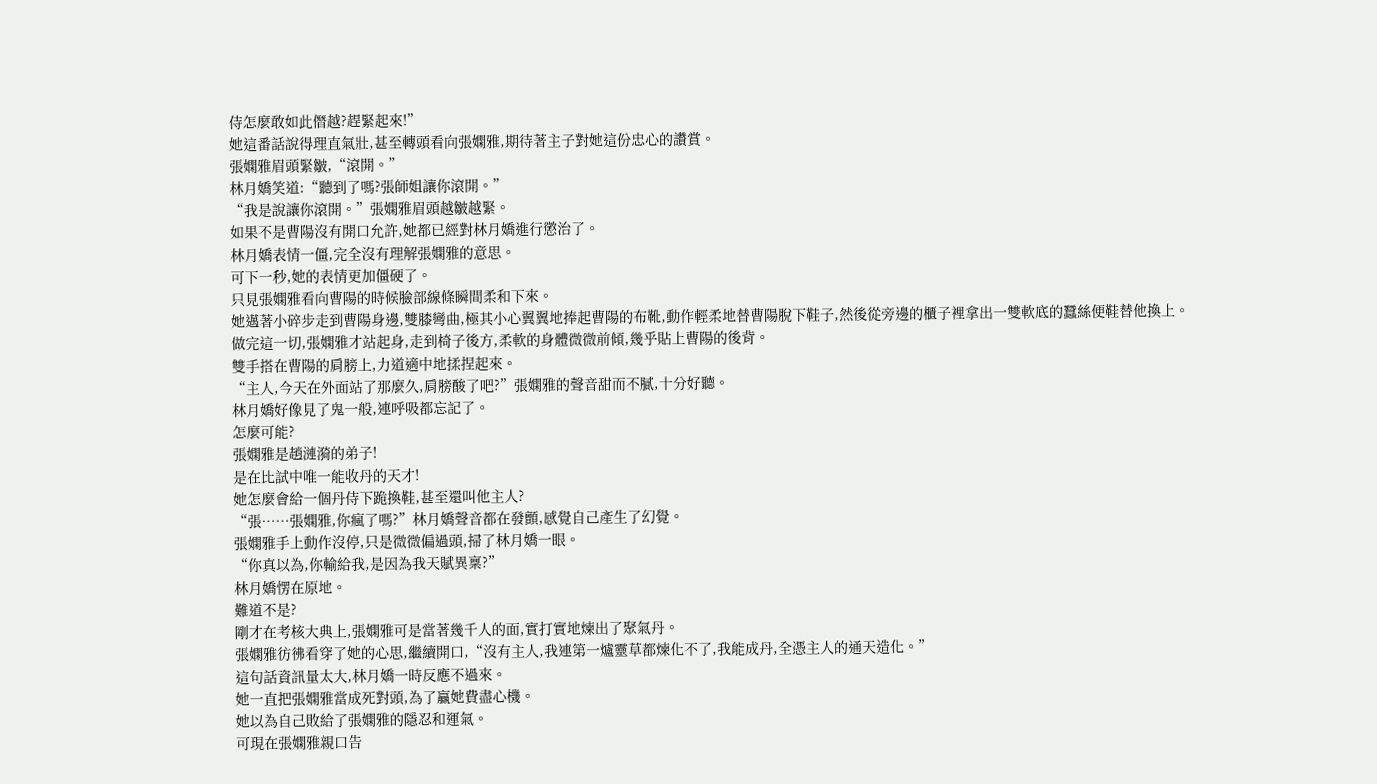侍怎麼敢如此僭越?趕緊起來!”
她這番話說得理直氣壯,甚至轉頭看向張嫻雅,期待著主子對她這份忠心的讚賞。
張嫻雅眉頭緊皺,“滾開。”
林月嬌笑道:“聽到了嗎?張師姐讓你滾開。”
“我是說讓你滾開。”張嫻雅眉頭越皺越緊。
如果不是曹陽沒有開口允許,她都已經對林月嬌進行懲治了。
林月嬌表情一僵,完全沒有理解張嫻雅的意思。
可下一秒,她的表情更加僵硬了。
只見張嫻雅看向曹陽的時候臉部線條瞬間柔和下來。
她邁著小碎步走到曹陽身邊,雙膝彎曲,極其小心翼翼地捧起曹陽的布靴,動作輕柔地替曹陽脫下鞋子,然後從旁邊的櫃子裡拿出一雙軟底的蠶絲便鞋替他換上。
做完這一切,張嫻雅才站起身,走到椅子後方,柔軟的身體微微前傾,幾乎貼上曹陽的後背。
雙手搭在曹陽的肩膀上,力道適中地揉捏起來。
“主人,今天在外面站了那麼久,肩膀酸了吧?”張嫻雅的聲音甜而不膩,十分好聽。
林月嬌好像見了鬼一般,連呼吸都忘記了。
怎麼可能?
張嫻雅是趙漣漪的弟子!
是在比試中唯一能收丹的天才!
她怎麼會給一個丹侍下跪換鞋,甚至還叫他主人?
“張……張嫻雅,你瘋了嗎?”林月嬌聲音都在發顫,感覺自己產生了幻覺。
張嫻雅手上動作沒停,只是微微偏過頭,掃了林月嬌一眼。
“你真以為,你輸給我,是因為我天賦異稟?”
林月嬌愣在原地。
難道不是?
剛才在考核大典上,張嫻雅可是當著幾千人的面,實打實地煉出了聚氣丹。
張嫻雅彷彿看穿了她的心思,繼續開口,“沒有主人,我連第一爐靈草都煉化不了,我能成丹,全憑主人的通天造化。”
這句話資訊量太大,林月嬌一時反應不過來。
她一直把張嫻雅當成死對頭,為了贏她費盡心機。
她以為自己敗給了張嫻雅的隱忍和運氣。
可現在張嫻雅親口告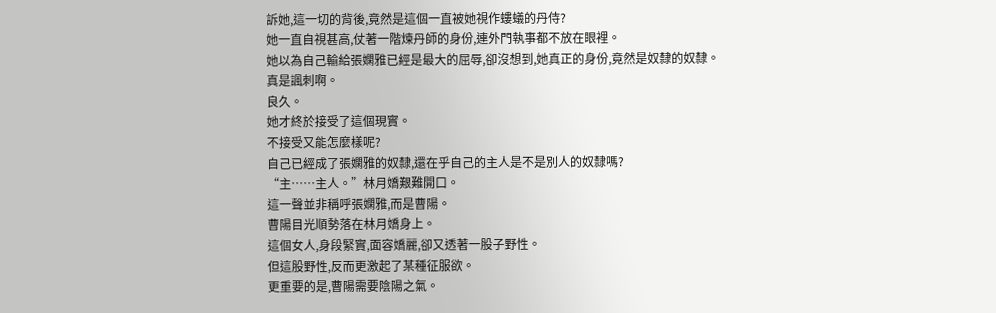訴她,這一切的背後,竟然是這個一直被她視作螻蟻的丹侍?
她一直自視甚高,仗著一階煉丹師的身份,連外門執事都不放在眼裡。
她以為自己輸給張嫻雅已經是最大的屈辱,卻沒想到,她真正的身份,竟然是奴隸的奴隸。
真是諷刺啊。
良久。
她才終於接受了這個現實。
不接受又能怎麼樣呢?
自己已經成了張嫻雅的奴隸,還在乎自己的主人是不是別人的奴隸嗎?
“主……主人。”林月嬌艱難開口。
這一聲並非稱呼張嫻雅,而是曹陽。
曹陽目光順勢落在林月嬌身上。
這個女人,身段緊實,面容嬌麗,卻又透著一股子野性。
但這股野性,反而更激起了某種征服欲。
更重要的是,曹陽需要陰陽之氣。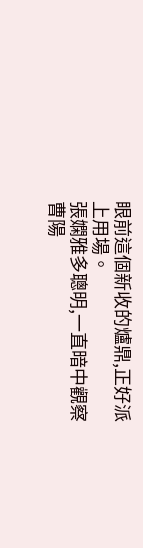眼前這個新收的爐鼎,正好派上用場。
張嫻雅多聰明,一直暗中觀察曹陽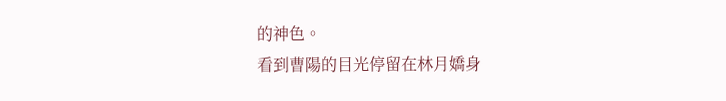的神色。
看到曹陽的目光停留在林月嬌身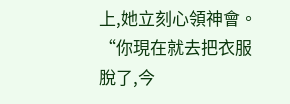上,她立刻心領神會。
“你現在就去把衣服脫了,今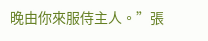晚由你來服侍主人。”張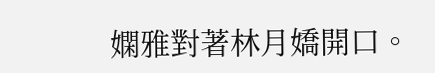嫻雅對著林月嬌開口。